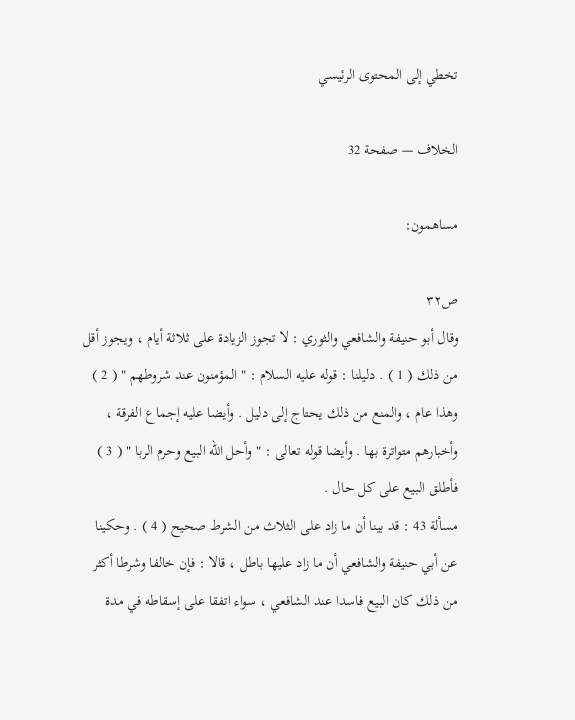تخطي إلى المحتوى الرئيسي

الخلاف — صفحة 32

مساهمون:

ص٣٢
وقال أبو حنيفة والشافعي والثوري : لا تجوز الزيادة على ثلاثة أيام ، ويجوز أقل من ذلك ( 1 ) . دليلنا : قوله عليه السلام : " المؤمنون عند شروطهم " ( 2 ) وهذا عام ، والمنع من ذلك يحتاج إلى دليل . وأيضا عليه إجماع الفرقة ، وأخبارهم متواترة بها . وأيضا قوله تعالى : " وأحل الله البيع وحرم الربا " ( 3 ) فأطلق البيع على كل حال .
مسألة 43 : قد بينا أن ما زاد على الثلاث من الشرط صحيح ( 4 ) . وحكينا عن أبي حنيفة والشافعي أن ما زاد عليها باطل ، قالا : فإن خالفا وشرطا أكثر من ذلك كان البيع فاسدا عند الشافعي ، سواء اتفقا على إسقاطه في مدة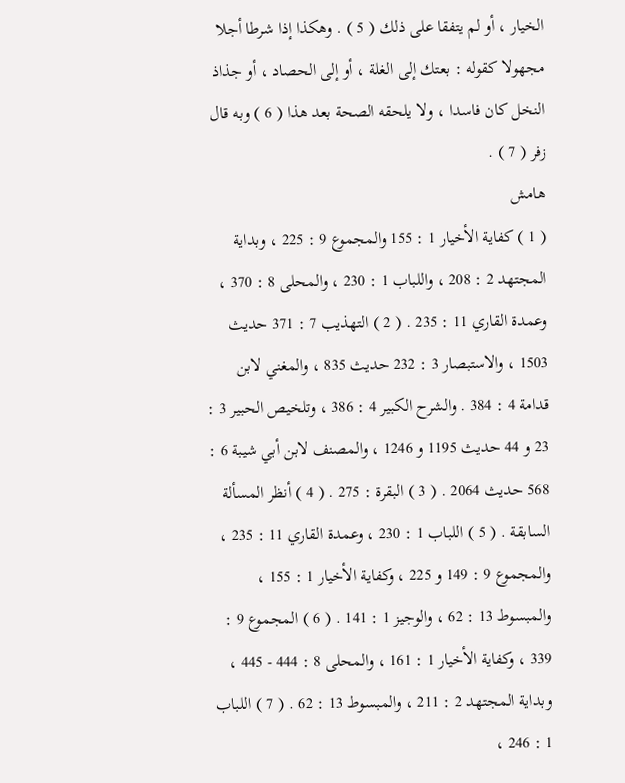الخيار ، أو لم يتفقا على ذلك ( 5 ) . وهكذا إذا شرطا أجلا مجهولا كقوله : بعتك إلى الغلة ، أو إلى الحصاد ، أو جذاذ النخل كان فاسدا ، ولا يلحقه الصحة بعد هذا ( 6 ) وبه قال زفر ( 7 ) .
هامش
( 1 ) كفاية الأخيار 1 : 155 والمجموع 9 : 225 ، وبداية المجتهد 2 : 208 ، واللباب 1 : 230 ، والمحلى 8 : 370 ، وعمدة القاري 11 : 235 . ( 2 ) التهذيب 7 : 371 حديث 1503 ، والاستبصار 3 : 232 حديث 835 ، والمغني لابن قدامة 4 : 384 . والشرح الكبير 4 : 386 ، وتلخيص الحبير 3 : 23 و 44 حديث 1195 و 1246 ، والمصنف لابن أبي شيبة 6 : 568 حديث 2064 . ( 3 ) البقرة : 275 . ( 4 ) أنظر المسألة السابقة . ( 5 ) اللباب 1 : 230 ، وعمدة القاري 11 : 235 ، والمجموع 9 : 149 و 225 ، وكفاية الأخيار 1 : 155 ، والمبسوط 13 : 62 ، والوجيز 1 : 141 . ( 6 ) المجموع 9 : 339 ، وكفاية الأخيار 1 : 161 ، والمحلى 8 : 444 - 445 ، وبداية المجتهد 2 : 211 ، والمبسوط 13 : 62 . ( 7 ) اللباب 1 : 246 ،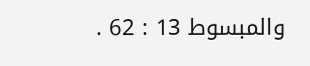والمبسوط 13 : 62 .